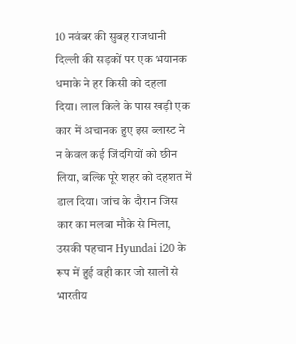10 नवंबर की सुबह राजधानी दिल्ली की सड़कों पर एक भयानक धमाके ने हर किसी को दहला दिया। लाल किले के पास खड़ी एक कार में अचानक हुए इस ब्लास्ट ने न केवल कई जिंदगियों को छीन लिया, बल्कि पूरे शहर को दहशत में डाल दिया। जांच के दौरान जिस कार का मलबा मौके से मिला, उसकी पहचान Hyundai i20 के रूप में हुई वही कार जो सालों से भारतीय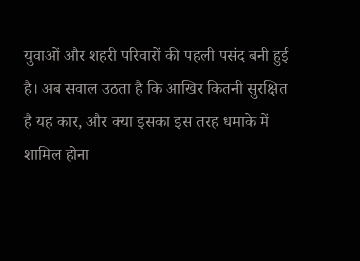युवाओं और शहरी परिवारों की पहली पसंद बनी हुई है। अब सवाल उठता है कि आखिर कितनी सुरक्षित है यह कार, और क्या इसका इस तरह धमाके में शामिल होना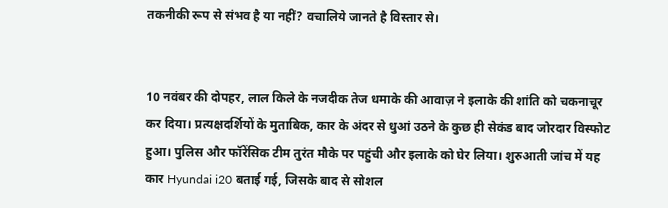तकनीकी रूप से संभव है या नहीं? वचालिये जानते है विस्तार से।


10 नवंबर की दोपहर, लाल किले के नजदीक तेज धमाके की आवाज़ ने इलाके की शांति को चकनाचूर कर दिया। प्रत्यक्षदर्शियों के मुताबिक, कार के अंदर से धुआं उठने के कुछ ही सेकंड बाद जोरदार विस्फोट हुआ। पुलिस और फॉरेंसिक टीम तुरंत मौके पर पहुंची और इलाके को घेर लिया। शुरुआती जांच में यह कार Hyundai i20 बताई गई, जिसके बाद से सोशल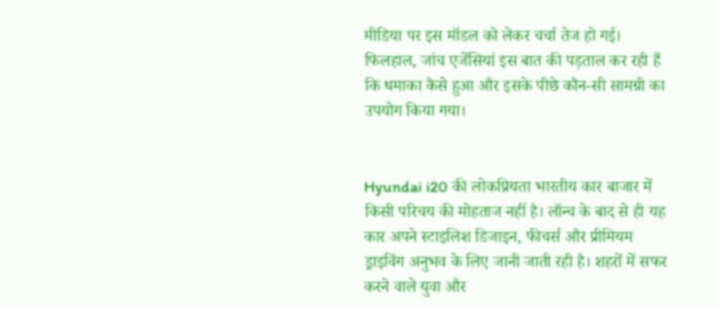मीडिया पर इस मॉडल को लेकर चर्चा तेज हो गई। फिलहाल, जांच एजेंसियां इस बात की पड़ताल कर रही हैं कि धमाका कैसे हुआ और इसके पीछे कौन-सी सामग्री का उपयोग किया गया।


Hyundai i20 की लोकप्रियता भारतीय कार बाजार में किसी परिचय की मोहताज नहीं है। लॉन्च के बाद से ही यह कार अपने स्टाइलिश डिजाइन, फीचर्स और प्रीमियम ड्राइविंग अनुभव के लिए जानी जाती रही है। शहरों में सफर करने वाले युवा और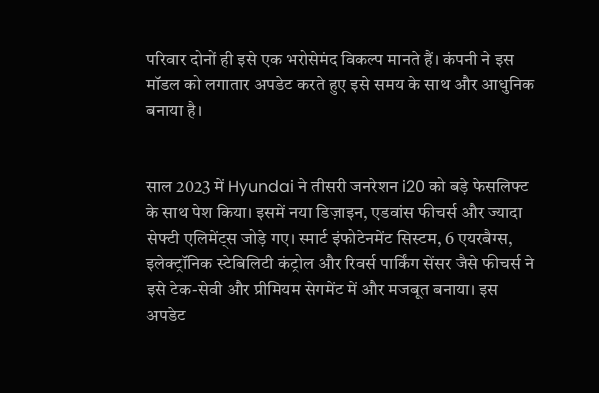परिवार दोनों ही इसे एक भरोसेमंद विकल्प मानते हैं। कंपनी ने इस मॉडल को लगातार अपडेट करते हुए इसे समय के साथ और आधुनिक बनाया है।


साल 2023 में Hyundai ने तीसरी जनरेशन i20 को बड़े फेसलिफ्ट के साथ पेश किया। इसमें नया डिज़ाइन, एडवांस फीचर्स और ज्यादा सेफ्टी एलिमेंट्स जोड़े गए। स्मार्ट इंफोटेनमेंट सिस्टम, 6 एयरबैग्स, इलेक्ट्रॉनिक स्टेबिलिटी कंट्रोल और रिवर्स पार्किंग सेंसर जैसे फीचर्स ने इसे टेक-सेवी और प्रीमियम सेगमेंट में और मजबूत बनाया। इस अपडेट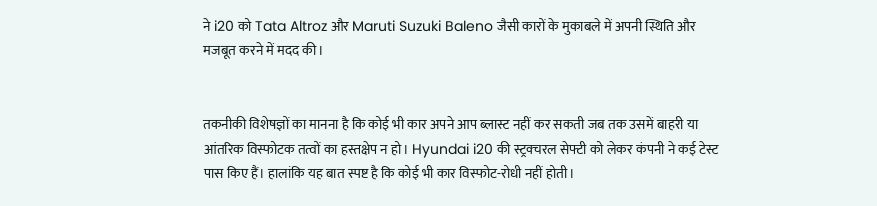ने i20 को Tata Altroz और Maruti Suzuki Baleno जैसी कारों के मुकाबले में अपनी स्थिति और मजबूत करने में मदद की।


तकनीकी विशेषज्ञों का मानना है कि कोई भी कार अपने आप ब्लास्ट नहीं कर सकती जब तक उसमें बाहरी या आंतरिक विस्फोटक तत्वों का हस्तक्षेप न हो। Hyundai i20 की स्ट्रक्चरल सेफ्टी को लेकर कंपनी ने कई टेस्ट पास किए हैं। हालांकि यह बात स्पष्ट है कि कोई भी कार विस्फोट-रोधी नहीं होती।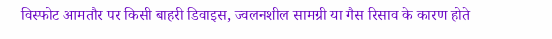विस्फोट आमतौर पर किसी बाहरी डिवाइस, ज्वलनशील सामग्री या गैस रिसाव के कारण होते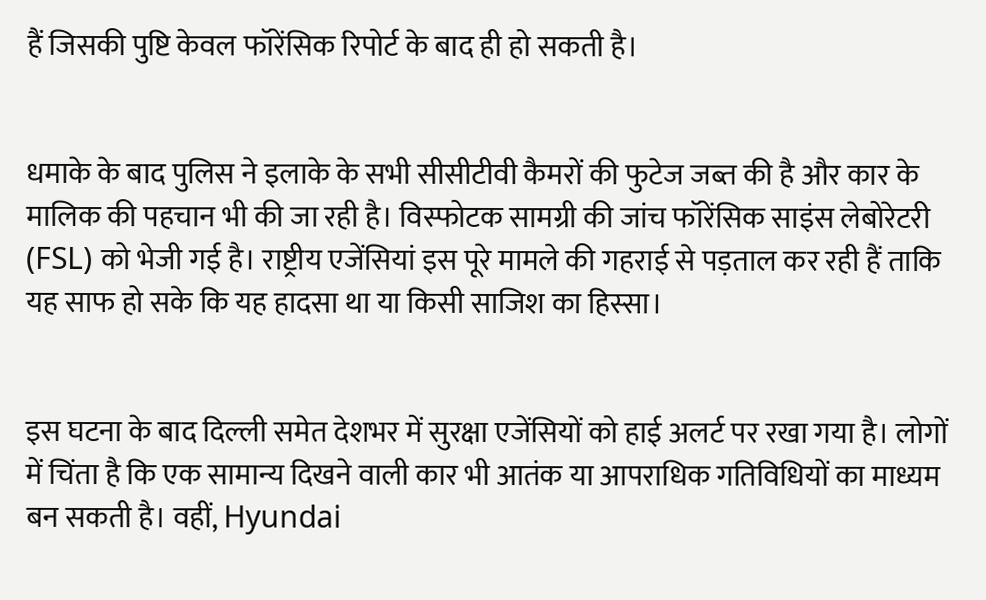हैं जिसकी पुष्टि केवल फॉरेंसिक रिपोर्ट के बाद ही हो सकती है।


धमाके के बाद पुलिस ने इलाके के सभी सीसीटीवी कैमरों की फुटेज जब्त की है और कार के मालिक की पहचान भी की जा रही है। विस्फोटक सामग्री की जांच फॉरेंसिक साइंस लेबोरेटरी (FSL) को भेजी गई है। राष्ट्रीय एजेंसियां इस पूरे मामले की गहराई से पड़ताल कर रही हैं ताकि यह साफ हो सके कि यह हादसा था या किसी साजिश का हिस्सा।


इस घटना के बाद दिल्ली समेत देशभर में सुरक्षा एजेंसियों को हाई अलर्ट पर रखा गया है। लोगों में चिंता है कि एक सामान्य दिखने वाली कार भी आतंक या आपराधिक गतिविधियों का माध्यम बन सकती है। वहीं, Hyundai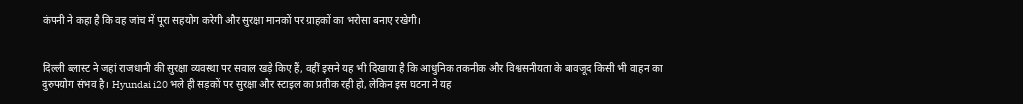कंपनी ने कहा है कि वह जांच में पूरा सहयोग करेगी और सुरक्षा मानकों पर ग्राहकों का भरोसा बनाए रखेगी।


दिल्ली ब्लास्ट ने जहां राजधानी की सुरक्षा व्यवस्था पर सवाल खड़े किए हैं, वहीं इसने यह भी दिखाया है कि आधुनिक तकनीक और विश्वसनीयता के बावजूद किसी भी वाहन का दुरुपयोग संभव है। Hyundai i20 भले ही सड़कों पर सुरक्षा और स्टाइल का प्रतीक रही हो, लेकिन इस घटना ने यह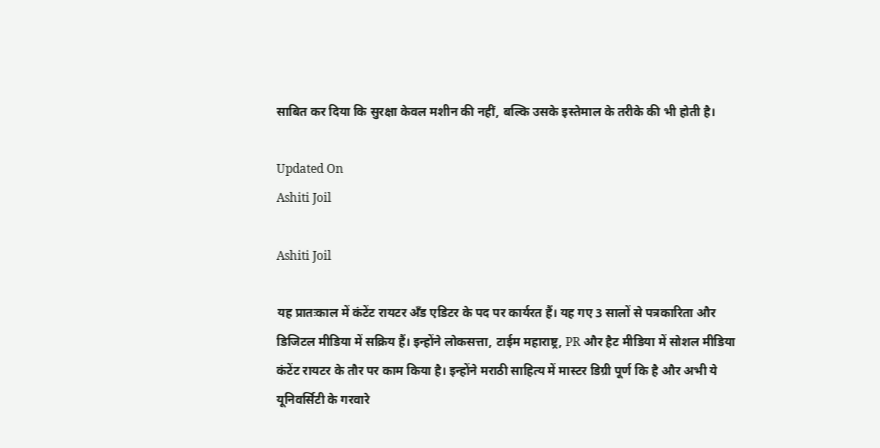साबित कर दिया कि सुरक्षा केवल मशीन की नहीं, बल्कि उसके इस्तेमाल के तरीके की भी होती है।

Updated On
Ashiti Joil

Ashiti Joil

यह प्रातःकाल में कंटेंट रायटर अँड एडिटर के पद पर कार्यरत हैं। यह गए 3 सालों से पत्रकारिता और डिजिटल मीडिया में सक्रिय हैं। इन्होंने लोकसत्ता, टाईम महाराष्ट्र, PR और हैट मीडिया में सोशल मीडिया कंटेंट रायटर के तौर पर काम किया है। इन्होंने मराठी साहित्य में मास्टर डिग्री पूर्ण कि है और अभी ये यूनिवर्सिटी के गरवारे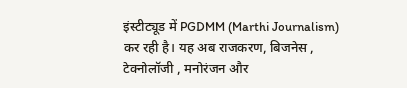इंस्टीट्यूड में PGDMM (Marthi Journalism) कर रही है। यह अब राजकरण, बिजनेस , टेक्नोलॉजी , मनोरंजन और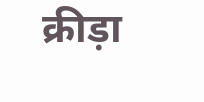क्रीड़ा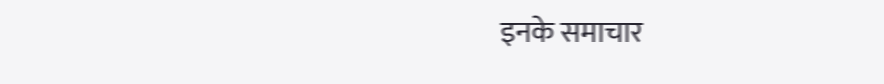इनके समाचार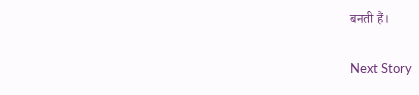बनती हैं।

Next Story